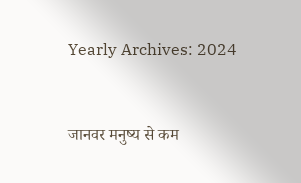Yearly Archives: 2024


जानवर मनुष्य से कम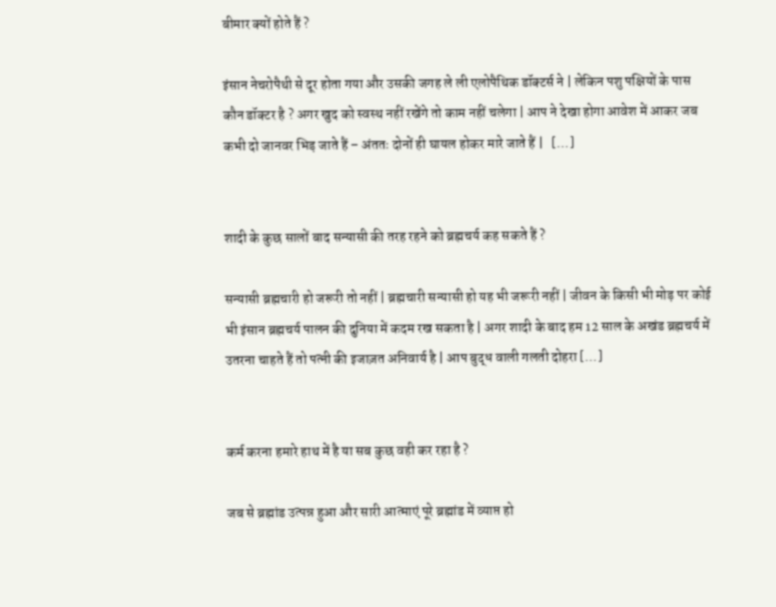बीमार क्यों होते हैं ?

इंसान नेचरोपैथी से दूर होता गया और उसकी जगह ले ली एलोपैथिक डॉक्टर्स ने | लेकिन पशु पक्षियों के पास कौन डॉक्टर है ? अगर खुद को स्वस्थ नहीं रखेंगे तो काम नहीं चलेगा | आप ने देखा होगा आवेश में आकर जब कभी दो जानवर भिड़ जाते हैं – अंततः दोनों ही घायल होकर मारे जाते हैं |   […]


शादी के कुछ सालों बाद सन्यासी की तरह रहने को ब्रह्मचर्य कह सकते हैं ?

सन्यासी ब्रह्मचारी हो जरूरी तो नहीं | ब्रह्मचारी सन्यासी हो यह भी जरूरी नहीं | जीवन के किसी भी मोड़ पर कोई भी इंसान ब्रह्मचर्य पालन की दुनिया में कदम रख सकता है | अगर शादी के बाद हम 12 साल के अखंड ब्रह्मचर्य में उतरना चाहते हैं तो पत्नी की इजाज़त अनिवार्य है | आप बुद्ध वाली गलती दोहरा […]


कर्म करना हमारे हाथ में है या सब कुछ वही कर रहा है ?

जब से ब्रह्मांड उत्पन्न हुआ और सारी आत्माएं पूरे ब्रह्मांड में व्याप्त हो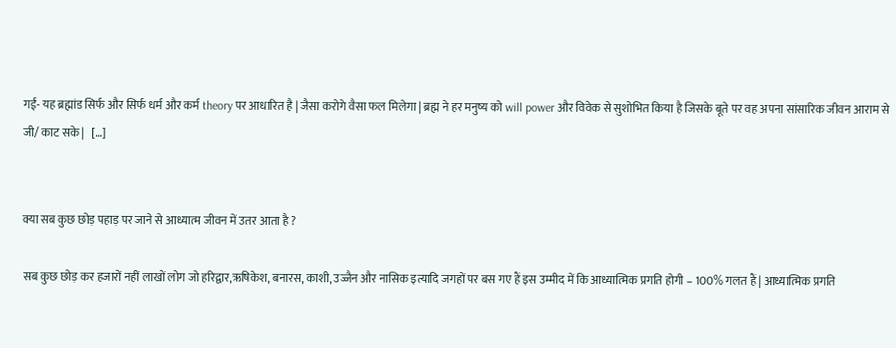गईं- यह ब्रह्मांड सिर्फ और सिर्फ धर्म और कर्म theory पर आधारित है | जैसा करोगे वैसा फल मिलेगा | ब्रह्म ने हर मनुष्य को will power और विवेक से सुशोभित किया है जिसके बूते पर वह अपना सांसारिक जीवन आराम से जी/ काट सके |   […]


क्या सब कुछ छोड़ पहाड़ पर जाने से आध्यात्म जीवन में उतर आता है ?

सब कुछ छोड़ कर हजारों नहीं लाखों लोग जो हरिद्वार,ऋषिकेश, बनारस, काशी, उज्जैन और नासिक इत्यादि जगहों पर बस गए हैं इस उम्मीद में कि आध्यात्मिक प्रगति होगी – 100% गलत हैं | आध्यात्मिक प्रगति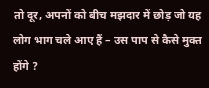तो दूर, अपनों को बीच मझदार में छोड़ जो यह लोग भाग चले आए हैं – उस पाप से कैसे मुक्त होंगे ?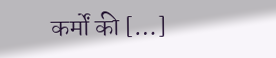कर्मों की […]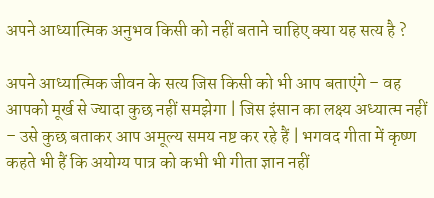अपने आध्यात्मिक अनुभव किसी को नहीं बताने चाहिए क्या यह सत्य है ?

अपने आध्यात्मिक जीवन के सत्य जिस किसी को भी आप बताएंगे – वह आपको मूर्ख से ज्यादा कुछ नहीं समझेगा | जिस इंसान का लक्ष्य अध्यात्म नहीं – उसे कुछ बताकर आप अमूल्य समय नष्ट कर रहे हैं | भगवद गीता में कृष्ण कहते भी हैं कि अयोग्य पात्र को कभी भी गीता ज्ञान नहीं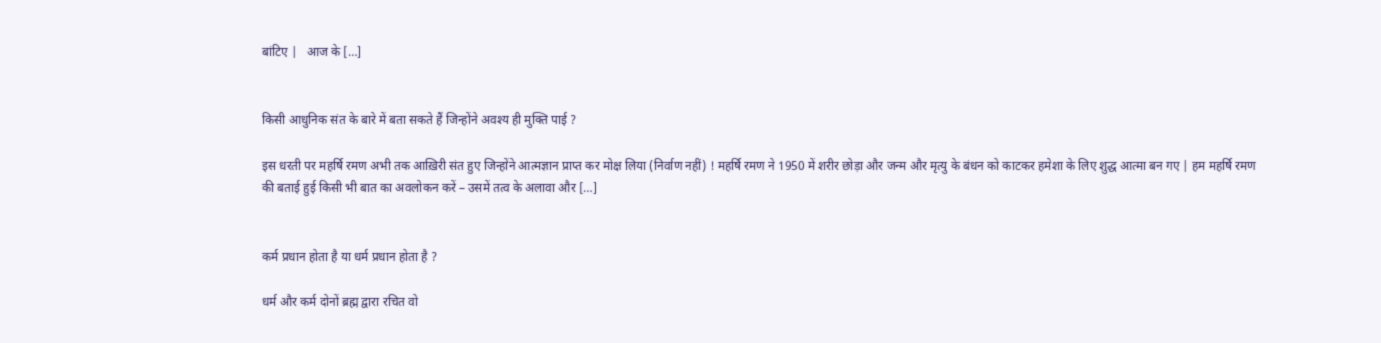बांटिए |   आज के […]


किसी आधुनिक संत के बारे में बता सकते हैं जिन्होंने अवश्य ही मुक्ति पाई ?

इस धरती पर महर्षि रमण अभी तक आख़िरी संत हुए जिन्होंने आत्मज्ञान प्राप्त कर मोक्ष लिया (निर्वाण नहीं) ! महर्षि रमण ने 1950 में शरीर छोड़ा और जन्म और मृत्यु के बंधन को काटकर हमेशा के लिए शुद्ध आत्मा बन गए | हम महर्षि रमण की बताई हुई किसी भी बात का अवलोकन करें – उसमें तत्व के अलावा और […]


कर्म प्रधान होता है या धर्म प्रधान होता है ?

धर्म और कर्म दोनों ब्रह्म द्वारा रचित वो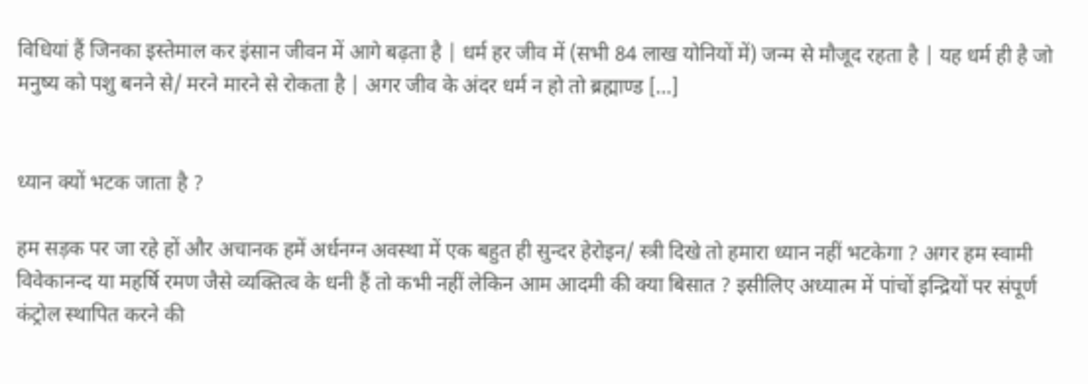विधियां हैं जिनका इस्तेमाल कर इंसान जीवन में आगे बढ़ता है | धर्म हर जीव में (सभी 84 लाख योनियों में) जन्म से मौजूद रहता है | यह धर्म ही है जो मनुष्य को पशु बनने से/ मरने मारने से रोकता है | अगर जीव के अंदर धर्म न हो तो ब्रह्माण्ड […]


ध्यान क्यों भटक जाता है ?

हम सड़क पर जा रहे हों और अचानक हमें अर्धनग्न अवस्था में एक बहुत ही सुन्दर हेरोइन/ स्त्री दिखे तो हमारा ध्यान नहीं भटकेगा ? अगर हम स्वामी विवेकानन्द या महर्षि रमण जैसे व्यक्तित्व के धनी हैं तो कभी नहीं लेकिन आम आदमी की क्या बिसात ? इसीलिए अध्यात्म में पांचों इन्द्रियों पर संपूर्ण कंट्रोल स्थापित करने की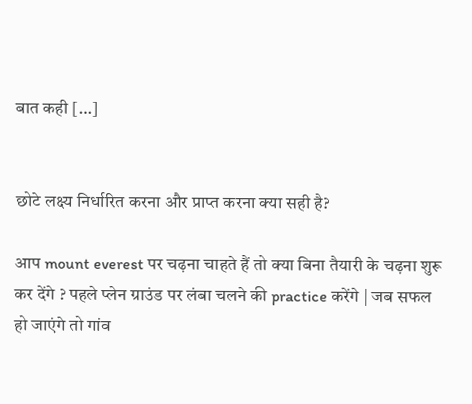बात कही […]


छोटे लक्ष्य निर्धारित करना और प्राप्त करना क्या सही है?

आप mount everest पर चढ़ना चाहते हैं तो क्या बिना तैयारी के चढ़ना शुरू कर देंगे ? पहले प्लेन ग्राउंड पर लंबा चलने की practice करेंगे | जब सफल हो जाएंगे तो गांव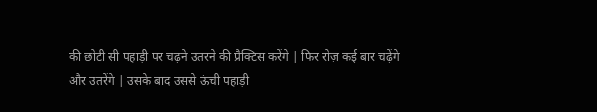की छोटी सी पहाड़ी पर चढ़ने उतरने की प्रैक्टिस करेंगे | फिर रोज़ कई बार चढ़ेंगे और उतरेंगे | उसके बाद उससे ऊंची पहाड़ी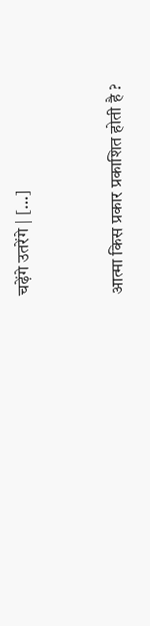चढ़ेंगे उतरेंगे | […]


आत्मा किस प्रकार प्रकाशित होती है ?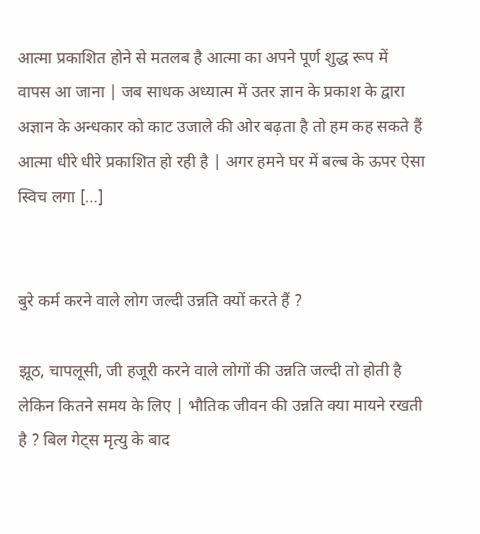आत्मा प्रकाशित होने से मतलब है आत्मा का अपने पूर्ण शुद्ध रूप में वापस आ जाना | जब साधक अध्यात्म में उतर ज्ञान के प्रकाश के द्वारा अज्ञान के अन्धकार को काट उजाले की ओर बढ़ता है तो हम कह सकते हैं आत्मा धीरे धीरे प्रकाशित हो रही है | अगर हमने घर में बल्ब के ऊपर ऐसा स्विच लगा […]


बुरे कर्म करने वाले लोग जल्दी उन्नति क्यों करते हैं ?

झूठ, चापलूसी, जी हजूरी करने वाले लोगों की उन्नति जल्दी तो होती है लेकिन कितने समय के लिए | भौतिक जीवन की उन्नति क्या मायने रखती है ? बिल गेट्स मृत्यु के बाद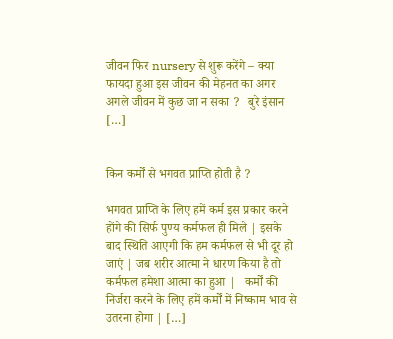जीवन फिर nursery से शुरू करेंगे – क्या फायदा हुआ इस जीवन की मेहनत का अगर अगले जीवन में कुछ जा न सका ?   बुरे इंसान […]


किन कर्मों से भगवत प्राप्ति होती है ?

भगवत प्राप्ति के लिए हमें कर्म इस प्रकार करने होंगे की सिर्फ पुण्य कर्मफल ही मिले | इसके बाद स्थिति आएगी कि हम कर्मफल से भी दूर हो जाएं | जब शरीर आत्मा ने धारण किया है तो कर्मफल हमेशा आत्मा का हुआ |   कर्मों की निर्जरा करने के लिए हमें कर्मों में निष्काम भाव से उतरना होगा | […]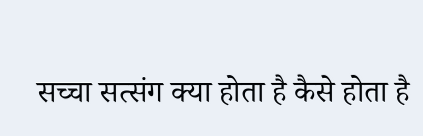सच्चा सत्संग क्या होता है कैसे होता है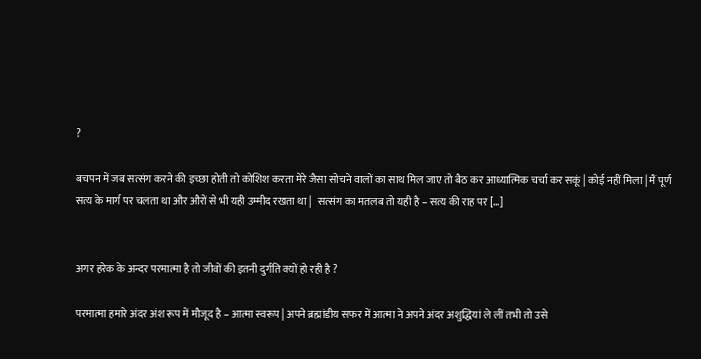?

बचपन में जब सत्संग करने की इच्छा होती तो कोशिश करता मेरे जैसा सोचने वालों का साथ मिल जाए तो बैठ कर आध्यात्मिक चर्चा कर सकूं | कोई नहीं मिला | मैं पूर्ण सत्य के मार्ग पर चलता था और औरों से भी यही उम्मीद रखता था |   सत्संग का मतलब तो यही है – सत्य की राह पर […]


अगर हरेक के अन्दर परमात्मा है तो जीवों की इतनी दुर्गति क्यों हो रही है ?

परमात्मा हमारे अंदर अंश रूप में मौजूद है – आत्मा स्वरूप | अपने ब्रह्मांडीय सफर में आत्मा ने अपने अंदर अशुद्धियां ले लीं तभी तो उसे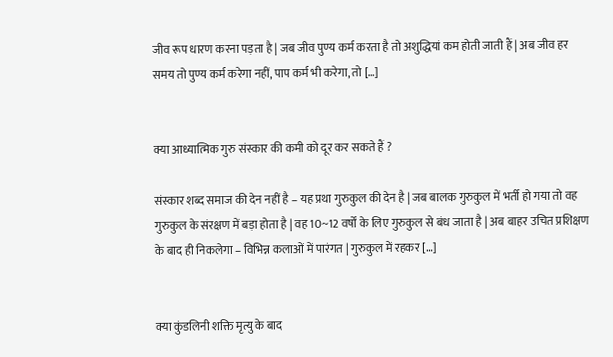जीव रूप धारण करना पड़ता है | जब जीव पुण्य कर्म करता है तो अशुद्धियां कम होती जाती हैं | अब जीव हर समय तो पुण्य कर्म करेगा नहीं, पाप कर्म भी करेगा, तो […]


क्या आध्यात्मिक गुरु संस्कार की कमी को दूर कर सकते हैं ?

संस्कार शब्द समाज की देन नहीं है – यह प्रथा गुरुकुल की देन है | जब बालक गुरुकुल में भर्ती हो गया तो वह गुरुकुल के संरक्षण में बड़ा होता है | वह 10~12 वर्षों के लिए गुरुकुल से बंध जाता है | अब बाहर उचित प्रशिक्षण के बाद ही निकलेगा – विभिन्न कलाओं में पारंगत | गुरुकुल में रहकर […]


क्या कुंडलिनी शक्ति मृत्यु के बाद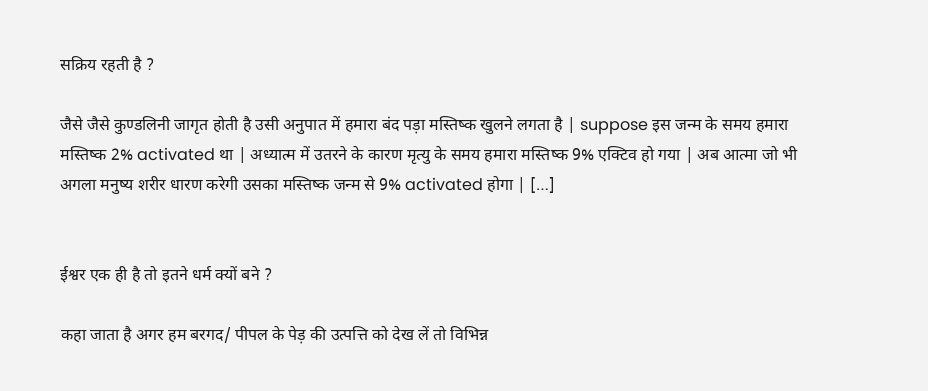सक्रिय रहती है ?

जैसे जैसे कुण्डलिनी जागृत होती है उसी अनुपात में हमारा बंद पड़ा मस्तिष्क खुलने लगता है | suppose इस जन्म के समय हमारा मस्तिष्क 2% activated था | अध्यात्म में उतरने के कारण मृत्यु के समय हमारा मस्तिष्क 9% एक्टिव हो गया | अब आत्मा जो भी अगला मनुष्य शरीर धारण करेगी उसका मस्तिष्क जन्म से 9% activated होगा | […]


ईश्वर एक ही है तो इतने धर्म क्यों बने ?

कहा जाता है अगर हम बरगद/ पीपल के पेड़ की उत्पत्ति को देख लें तो विभिन्न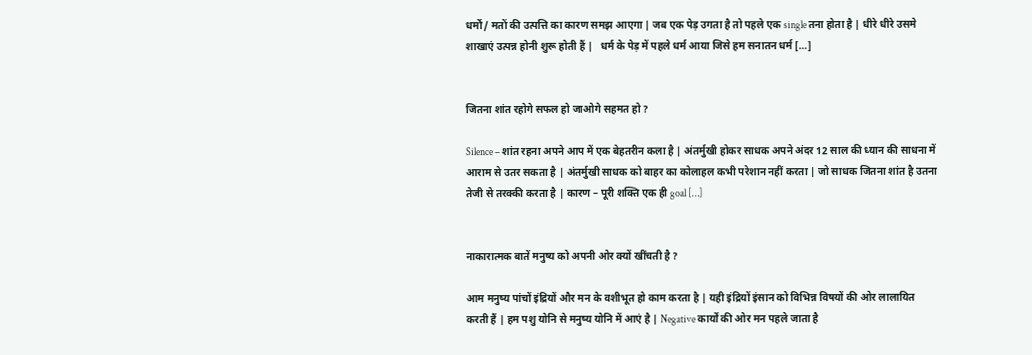धर्मों/ मतों की उत्पत्ति का कारण समझ आएगा | जब एक पेड़ उगता है तो पहले एक single तना होता है | धीरे धीरे उसमे शाखाएं उत्पन्न होनी शुरू होती हैं |   धर्म के पेड़ में पहले धर्म आया जिसे हम सनातन धर्म […]


जितना शांत रहोगे सफल हो जाओगे सहमत हो ?

Silence – शांत रहना अपने आप में एक बेहतरीन कला है | अंतर्मुखी होकर साधक अपने अंदर 12 साल की ध्यान की साधना में आराम से उतर सकता है | अंतर्मुखी साधक को बाहर का कोलाहल कभी परेशान नहीं करता | जो साधक जितना शांत है उतना तेजी से तरक्की करता है | कारण – पूरी शक्ति एक ही goal […]


नाकारात्मक बातें मनुष्य को अपनी ओर क्यों खींचती है ?

आम मनुष्य पांचों इंद्रियों और मन के वशीभूत हो काम करता है | यही इंद्रियों इंसान को विभिन्न विषयों की ओर लालायित करती हैं | हम पशु योनि से मनुष्य योनि में आएं है | Negative कार्यों की ओर मन पहले जाता है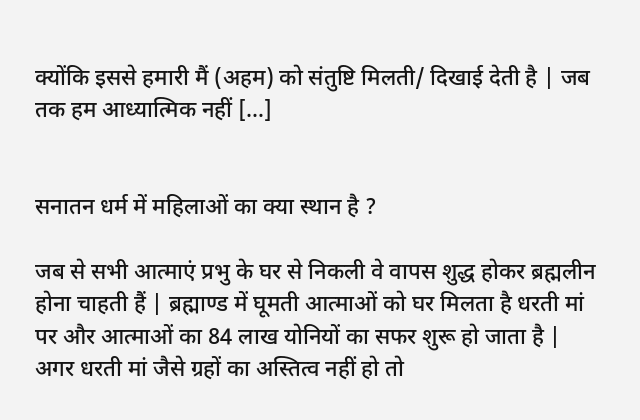क्योंकि इससे हमारी मैं (अहम) को संतुष्टि मिलती/ दिखाई देती है | जब तक हम आध्यात्मिक नहीं […]


सनातन धर्म में महिलाओं का क्या स्थान है ?

जब से सभी आत्माएं प्रभु के घर से निकली वे वापस शुद्ध होकर ब्रह्मलीन होना चाहती हैं | ब्रह्माण्ड में घूमती आत्माओं को घर मिलता है धरती मां पर और आत्माओं का 84 लाख योनियों का सफर शुरू हो जाता है | अगर धरती मां जैसे ग्रहों का अस्तित्व नहीं हो तो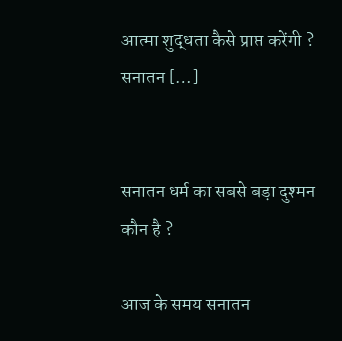आत्मा शुद्धता कैसे प्राप्त करेंगी ?   सनातन […]


सनातन धर्म का सबसे बड़ा दुश्मन कौन है ?

आज के समय सनातन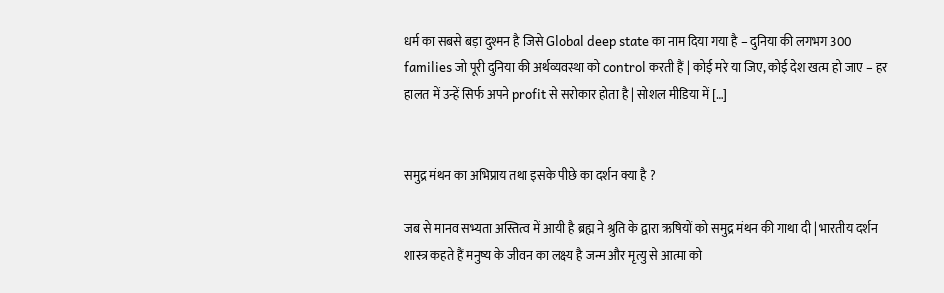धर्म का सबसे बड़ा दुश्मन है जिसे Global deep state का नाम दिया गया है – दुनिया की लगभग 300 families जो पूरी दुनिया की अर्थव्यवस्था को control करती हैं | कोई मरे या जिए, कोई देश खत्म हो जाए – हर हालत में उन्हें सिर्फ अपने profit से सरोकार होता है | सोशल मीडिया में […]


समुद्र मंथन का अभिप्राय तथा इसके पीछे का दर्शन क्या है ?

जब से मानव सभ्यता अस्तित्व में आयी है ब्रह्म ने श्रुति के द्वारा ऋषियों को समुद्र मंथन की गाथा दी | भारतीय दर्शन शास्त्र कहते हैं मनुष्य के जीवन का लक्ष्य है जन्म और मृत्यु से आत्मा को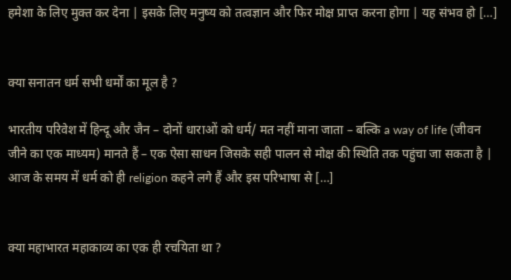हमेशा के लिए मुक्त कर देना | इसके लिए मनुष्य को तत्वज्ञान और फिर मोक्ष प्राप्त करना होगा | यह संभव हो […]


क्या सनातन धर्म सभी धर्मों का मूल है ?

भारतीय परिवेश में हिन्दू और जैन – दोनों धाराओं को धर्म/ मत नहीं माना जाता – बल्कि a way of life (जीवन जीने का एक माध्यम) मानते हैं – एक ऐसा साधन जिसके सही पालन से मोक्ष की स्थिति तक पहुंचा जा सकता है | आज के समय में धर्म को ही religion कहने लगे हैं और इस परिभाषा से […]


क्या महाभारत महाकाव्य का एक ही रचयिता था ?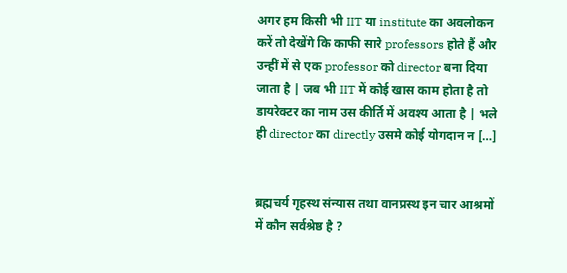अगर हम किसी भी IIT या institute का अवलोकन करें तो देखेंगे कि काफी सारे professors होते हैं और उन्हीं में से एक professor को director बना दिया जाता है | जब भी IIT में कोई खास काम होता है तो डायरेक्टर का नाम उस कीर्ति में अवश्य आता है | भले ही director का directly उसमे कोई योगदान न […]


ब्रह्मचर्य गृहस्थ संन्यास तथा वानप्रस्थ इन चार आश्रमों में कौन सर्वश्रेष्ठ है ?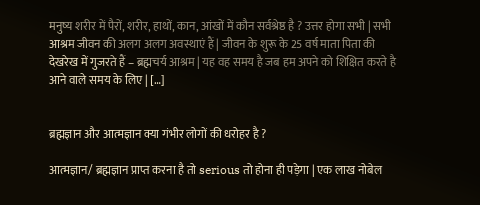मनुष्य शरीर में पैरों, शरीर, हाथों, कान, आंखों में कौन सर्वश्रेष्ठ है ? उत्तर होगा सभी | सभी आश्रम जीवन की अलग अलग अवस्थाएं हैं | जीवन के शुरू के 25 वर्ष माता पिता की देखरेख में गुजरते हैं – ब्रह्मचर्य आश्रम | यह वह समय है जब हम अपने को शिक्षित करते है आने वाले समय के लिए | […]


ब्रह्मज्ञान और आत्मज्ञान क्या गंभीर लोगों की धरोहर है ?

आत्मज्ञान/ ब्रह्मज्ञान प्राप्त करना है तो serious तो होना ही पड़ेगा | एक लाख नोबेल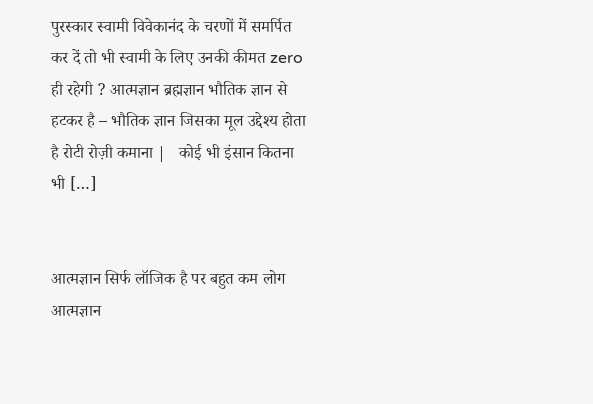पुरस्कार स्वामी विवेकानंद के चरणों में समर्पित कर दें तो भी स्वामी के लिए उनकी कीमत zero ही रहेगी ? आत्मज्ञान ब्रह्मज्ञान भौतिक ज्ञान से हटकर है – भौतिक ज्ञान जिसका मूल उद्देश्य होता है रोटी रोज़ी कमाना |   कोई भी इंसान कितना भी […]


आत्मज्ञान सिर्फ लॉजिक है पर बहुत कम लोग आत्मज्ञान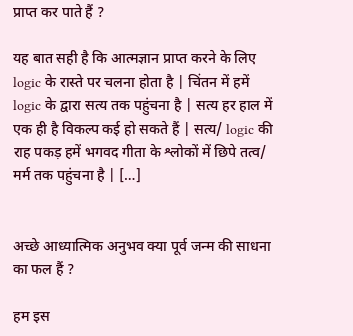प्राप्त कर पाते हैं ?

यह बात सही है कि आत्मज्ञान प्राप्त करने के लिए logic के रास्ते पर चलना होता है | चिंतन में हमें logic के द्वारा सत्य तक पहुंचना है | सत्य हर हाल में एक ही है विकल्प कई हो सकते हैं | सत्य/ logic की राह पकड़ हमें भगवद गीता के श्लोकों में छिपे तत्व/ मर्म तक पहुंचना है | […]


अच्छे आध्यात्मिक अनुभव क्या पूर्व जन्म की साधना का फल हैं ?

हम इस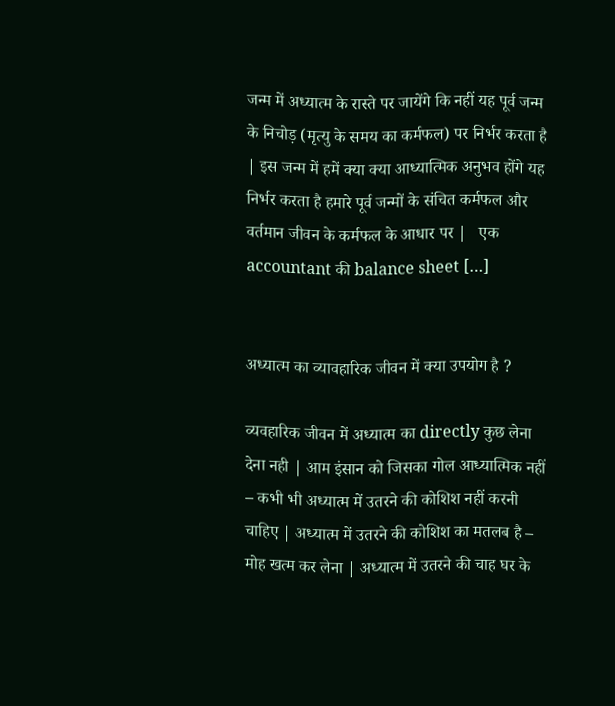जन्म में अध्यात्म के रास्ते पर जायेंगे कि नहीं यह पूर्व जन्म के निचोड़ (मृत्यु के समय का कर्मफल) पर निर्भर करता है | इस जन्म में हमें क्या क्या आध्यात्मिक अनुभव होंगे यह निर्भर करता है हमारे पूर्व जन्मों के संचित कर्मफल और वर्तमान जीवन के कर्मफल के आधार पर |   एक accountant की balance sheet […]


अध्यात्म का व्यावहारिक जीवन में क्या उपयोग है ?

व्यवहारिक जीवन में अध्यात्म का directly कुछ लेना देना नही | आम इंसान को जिसका गोल आध्यात्मिक नहीं – कभी भी अध्यात्म में उतरने की कोशिश नहीं करनी चाहिए | अध्यात्म में उतरने की कोशिश का मतलब है – मोह खत्म कर लेना | अध्यात्म में उतरने की चाह घर के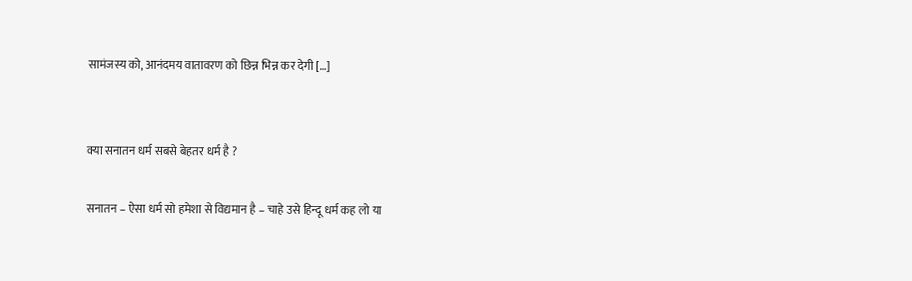सामंजस्य को, आनंदमय वातावरण को छिन्न भिन्न कर देगी […]


क्या सनातन धर्म सबसे बेहतर धर्म है ?

सनातन – ऐसा धर्म सो हमेशा से विद्यमान है – चाहे उसे हिन्दू धर्म कह लो या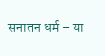सनातन धर्म – या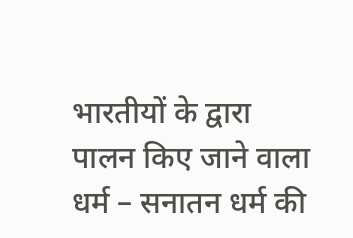भारतीयों के द्वारा पालन किए जाने वाला धर्म – सनातन धर्म की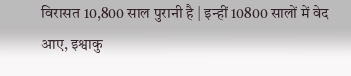विरासत 10,800 साल पुरानी है | इन्हीं 10800 सालों में वेद आए, इश्वाकु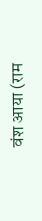वंश आया (राम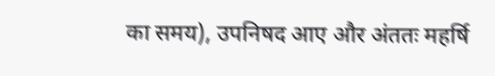का समय), उपनिषद आए और अंततः महर्षि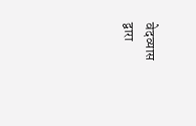वेदव्यास द्वारा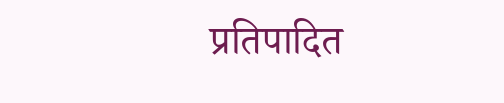प्रतिपादित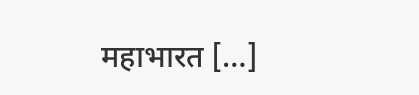महाभारत […]